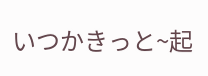いつかきっと~起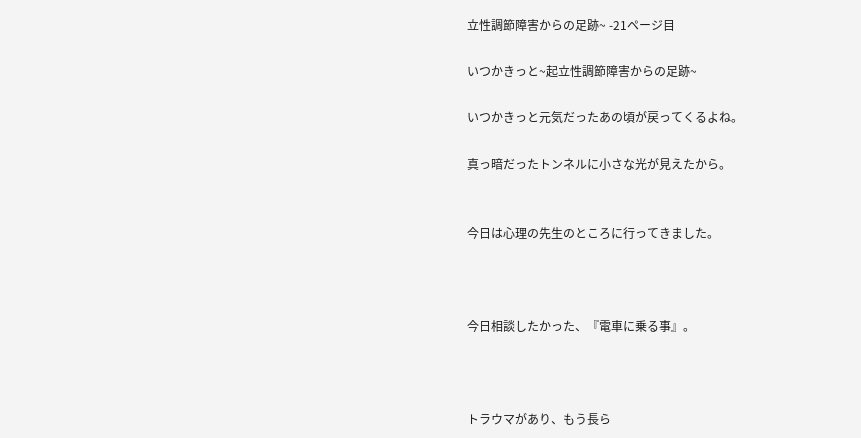立性調節障害からの足跡~ -21ページ目

いつかきっと~起立性調節障害からの足跡~

いつかきっと元気だったあの頃が戻ってくるよね。

真っ暗だったトンネルに小さな光が見えたから。


今日は心理の先生のところに行ってきました。



今日相談したかった、『電車に乗る事』。



トラウマがあり、もう長ら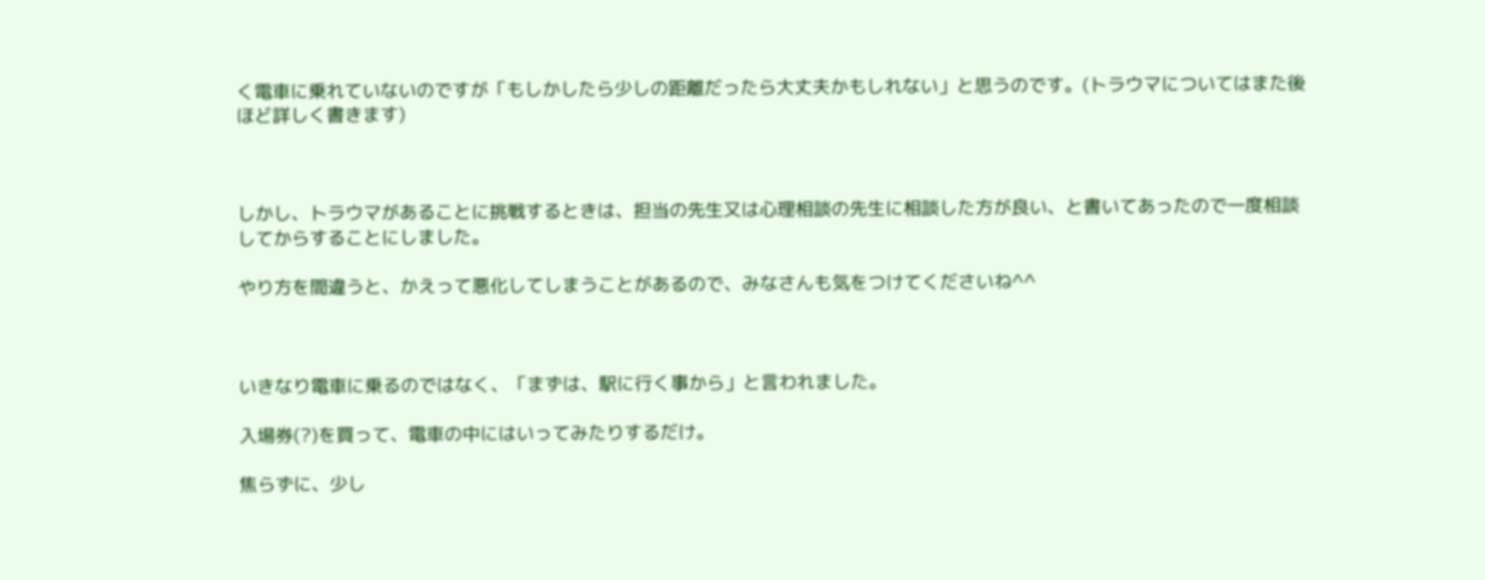く電車に乗れていないのですが「もしかしたら少しの距離だったら大丈夫かもしれない」と思うのです。(トラウマについてはまた後ほど詳しく書きます)



しかし、トラウマがあることに挑戦するときは、担当の先生又は心理相談の先生に相談した方が良い、と書いてあったので一度相談してからすることにしました。

やり方を間違うと、かえって悪化してしまうことがあるので、みなさんも気をつけてくださいね^^



いきなり電車に乗るのではなく、「まずは、駅に行く事から」と言われました。

入場券(?)を買って、電車の中にはいってみたりするだけ。

焦らずに、少し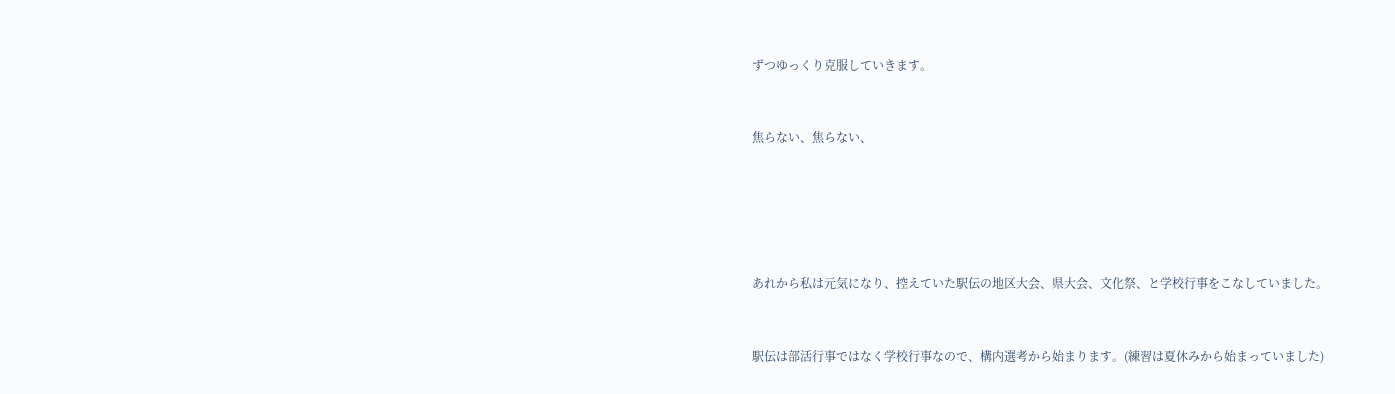ずつゆっくり克服していきます。



焦らない、焦らない、







あれから私は元気になり、控えていた駅伝の地区大会、県大会、文化祭、と学校行事をこなしていました。



駅伝は部活行事ではなく学校行事なので、構内選考から始まります。(練習は夏休みから始まっていました)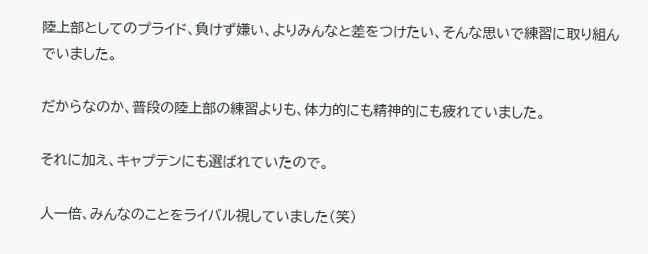陸上部としてのプライド、負けず嫌い、よりみんなと差をつけたい、そんな思いで練習に取り組んでいました。

だからなのか、普段の陸上部の練習よりも、体力的にも精神的にも疲れていました。

それに加え、キャプテンにも選ばれていたので。

人一倍、みんなのことをライバル視していました(笑)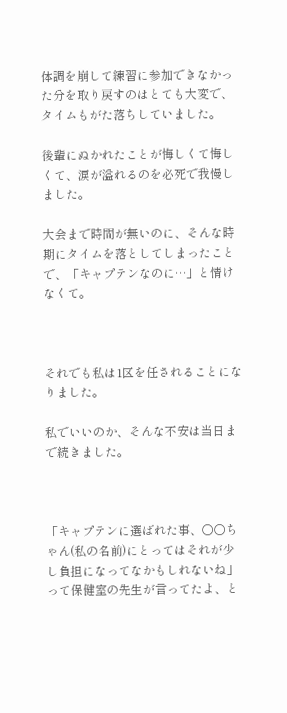体調を崩して練習に参加できなかった分を取り戻すのはとても大変で、タイムもがた落ちしていました。

後輩にぬかれたことが悔しくて悔しくて、涙が溢れるのを必死で我慢しました。

大会まで時間が無いのに、そんな時期にタイムを落としてしまったことで、「キャプテンなのに…」と情けなくて。



それでも私は1区を任されることになりました。

私でいいのか、そんな不安は当日まで続きました。



「キャプテンに選ばれた事、○○ちゃん(私の名前)にとってはそれが少し負担になってなかもしれないね」って保健室の先生が言ってたよ、と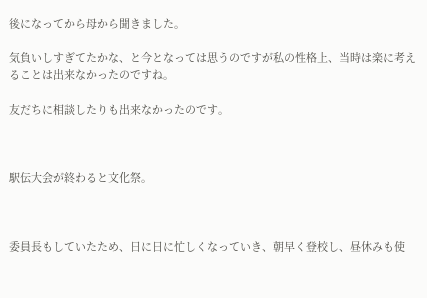後になってから母から聞きました。

気負いしすぎてたかな、と今となっては思うのですが私の性格上、当時は楽に考えることは出来なかったのですね。

友だちに相談したりも出来なかったのです。



駅伝大会が終わると文化祭。



委員長もしていたため、日に日に忙しくなっていき、朝早く登校し、昼休みも使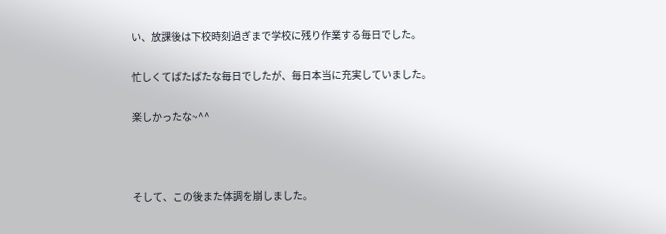い、放課後は下校時刻過ぎまで学校に残り作業する毎日でした。

忙しくてばたばたな毎日でしたが、毎日本当に充実していました。

楽しかったな~^^



そして、この後また体調を崩しました。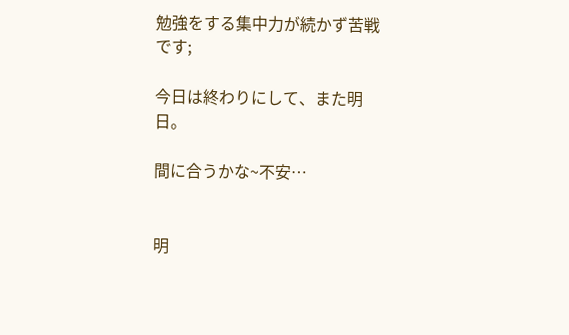勉強をする集中力が続かず苦戦です;

今日は終わりにして、また明日。

間に合うかな~不安…


明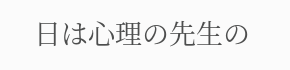日は心理の先生の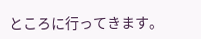ところに行ってきます。